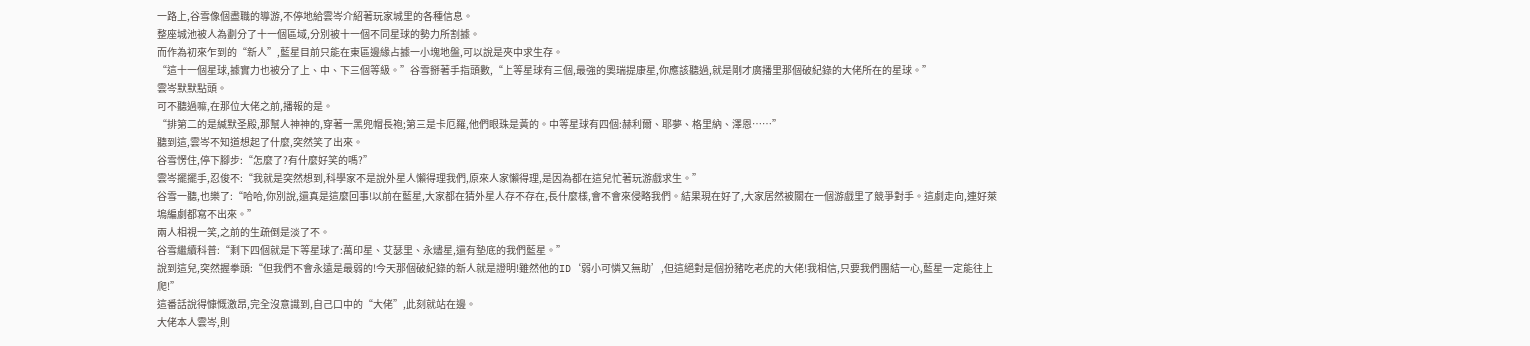一路上,谷雪像個盡職的導游,不停地給雲岑介紹著玩家城里的各種信息。
整座城池被人為劃分了十一個區域,分別被十一個不同星球的勢力所割據。
而作為初來乍到的“新人”,藍星目前只能在東區邊緣占據一小塊地盤,可以說是夾中求生存。
“這十一個星球,據實力也被分了上、中、下三個等級。”谷雪掰著手指頭數,“上等星球有三個,最強的奧瑞提康星,你應該聽過,就是剛才廣播里那個破紀錄的大佬所在的星球。”
雲岑默默點頭。
可不聽過嘛,在那位大佬之前,播報的是。
“排第二的是緘默圣殿,那幫人神神的,穿著一黑兜帽長袍;第三是卡厄羅,他們眼珠是黃的。中等星球有四個:赫利爾、耶夢、格里納、澤恩……”
聽到這,雲岑不知道想起了什麼,突然笑了出來。
谷雪愣住,停下腳步:“怎麼了?有什麼好笑的嗎?”
雲岑擺擺手,忍俊不:“我就是突然想到,科學家不是說外星人懶得理我們,原來人家懶得理,是因為都在這兒忙著玩游戲求生。”
谷雪一聽,也樂了:“哈哈,你別說,還真是這麼回事!以前在藍星,大家都在猜外星人存不存在,長什麼樣,會不會來侵略我們。結果現在好了,大家居然被關在一個游戲里了競爭對手。這劇走向,連好萊塢編劇都寫不出來。”
兩人相視一笑,之前的生疏倒是淡了不。
谷雪繼續科普:“剩下四個就是下等星球了:萬印星、艾瑟里、永燼星,還有墊底的我們藍星。”
說到這兒,突然握拳頭:“但我們不會永遠是最弱的!今天那個破紀錄的新人就是證明!雖然他的ID‘弱小可憐又無助’,但這絕對是個扮豬吃老虎的大佬!我相信,只要我們團結一心,藍星一定能往上爬!”
這番話說得慷慨激昂,完全沒意識到,自己口中的“大佬”,此刻就站在邊。
大佬本人雲岑,則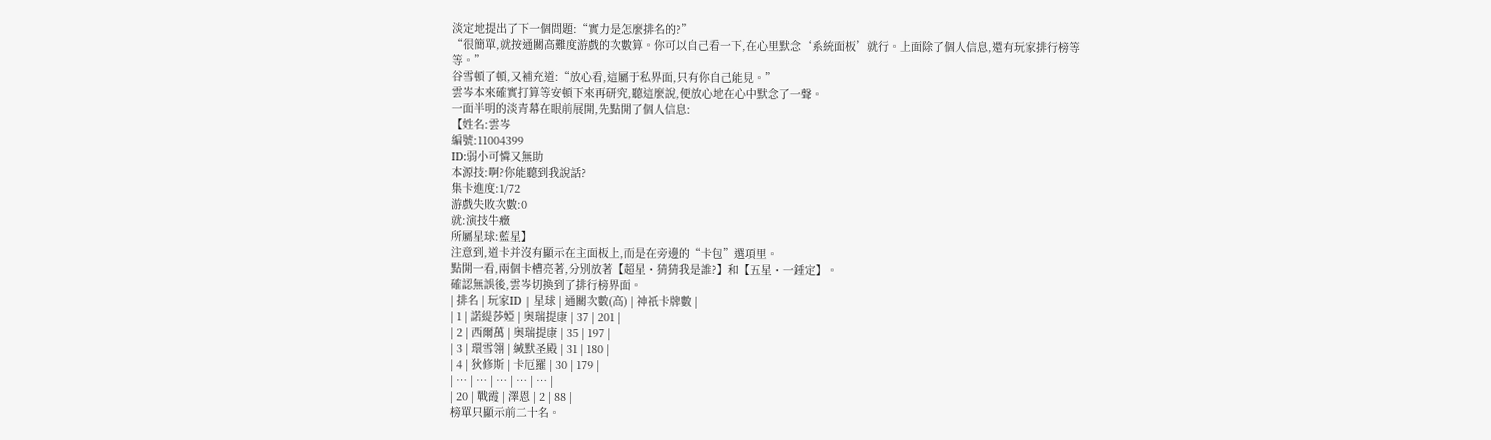淡定地提出了下一個問題:“實力是怎麼排名的?”
“很簡單,就按通關高難度游戲的次數算。你可以自己看一下,在心里默念‘系統面板’就行。上面除了個人信息,還有玩家排行榜等等。”
谷雪頓了頓,又補充道:“放心看,這屬于私界面,只有你自己能見。”
雲岑本來確實打算等安頓下來再研究,聽這麼說,便放心地在心中默念了一聲。
一面半明的淡青幕在眼前展開,先點開了個人信息:
【姓名:雲岑
編號:11004399
ID:弱小可憐又無助
本源技:啊?你能聽到我說話?
集卡進度:1/72
游戲失敗次數:0
就:演技牛癥
所屬星球:藍星】
注意到,道卡并沒有顯示在主面板上,而是在旁邊的“卡包”選項里。
點開一看,兩個卡槽亮著,分別放著【超星・猜猜我是誰?】和【五星・一錘定】。
確認無誤後,雲岑切換到了排行榜界面。
| 排名 | 玩家ID | 星球 | 通關次數(高) | 神祇卡牌數 |
| 1 | 諾緹莎婭 | 奧瑞提康 | 37 | 201 |
| 2 | 西爾萬 | 奧瑞提康 | 35 | 197 |
| 3 | 環雪翎 | 緘默圣殿 | 31 | 180 |
| 4 | 狄修斯 | 卡厄羅 | 30 | 179 |
| … | … | … | … | … |
| 20 | 戰霞 | 澤恩 | 2 | 88 |
榜單只顯示前二十名。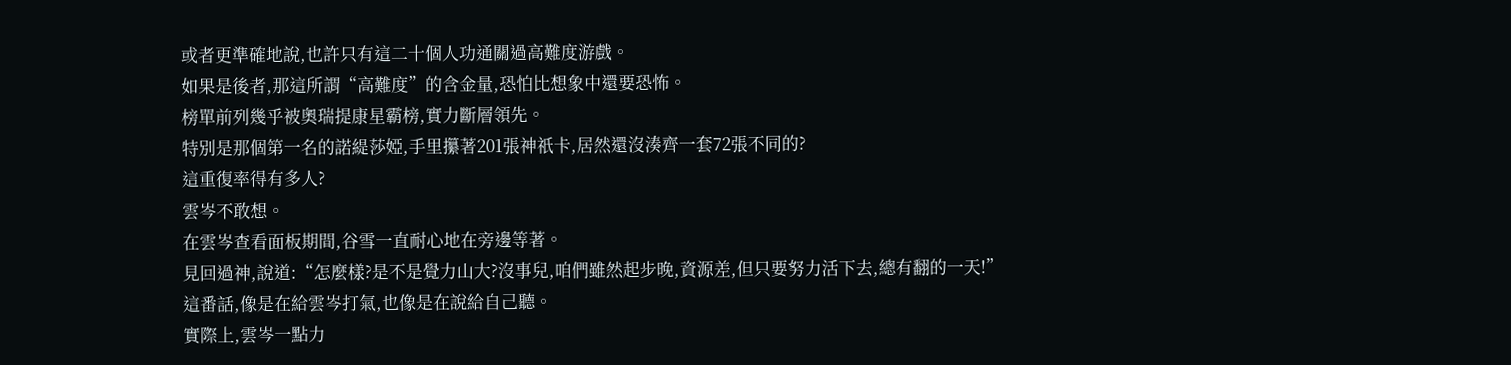或者更準確地說,也許只有這二十個人功通關過高難度游戲。
如果是後者,那這所謂“高難度”的含金量,恐怕比想象中還要恐怖。
榜單前列幾乎被奧瑞提康星霸榜,實力斷層領先。
特別是那個第一名的諾緹莎婭,手里攥著201張神祇卡,居然還沒湊齊一套72張不同的?
這重復率得有多人?
雲岑不敢想。
在雲岑查看面板期間,谷雪一直耐心地在旁邊等著。
見回過神,說道:“怎麼樣?是不是覺力山大?沒事兒,咱們雖然起步晚,資源差,但只要努力活下去,總有翻的一天!”
這番話,像是在給雲岑打氣,也像是在說給自己聽。
實際上,雲岑一點力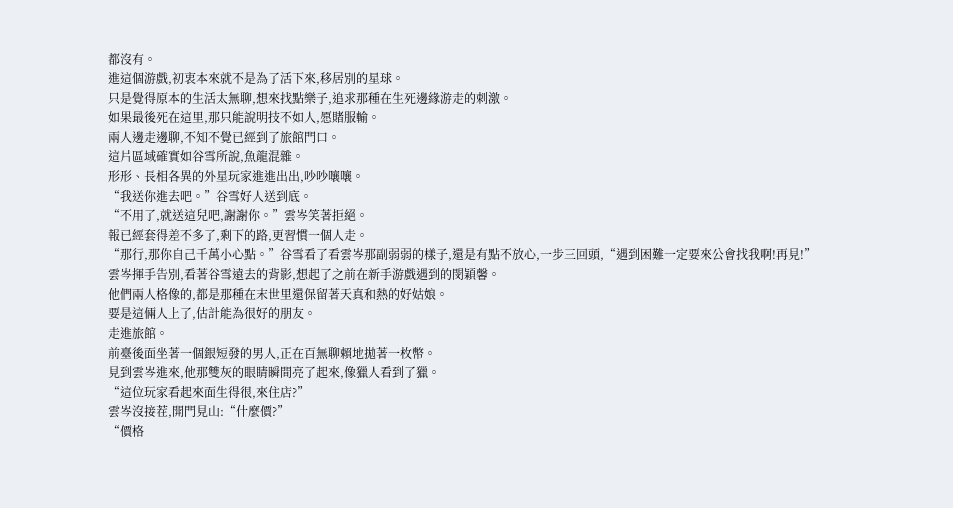都沒有。
進這個游戲,初衷本來就不是為了活下來,移居別的星球。
只是覺得原本的生活太無聊,想來找點樂子,追求那種在生死邊緣游走的刺激。
如果最後死在這里,那只能說明技不如人,愿賭服輸。
兩人邊走邊聊,不知不覺已經到了旅館門口。
這片區域確實如谷雪所說,魚龍混雜。
形形、長相各異的外星玩家進進出出,吵吵嚷嚷。
“我送你進去吧。”谷雪好人送到底。
“不用了,就送這兒吧,謝謝你。”雲岑笑著拒絕。
報已經套得差不多了,剩下的路,更習慣一個人走。
“那行,那你自己千萬小心點。”谷雪看了看雲岑那副弱弱的樣子,還是有點不放心,一步三回頭,“遇到困難一定要來公會找我啊!再見!”
雲岑揮手告別,看著谷雪遠去的背影,想起了之前在新手游戲遇到的閔穎馨。
他們兩人格像的,都是那種在末世里還保留著天真和熱的好姑娘。
要是這倆人上了,估計能為很好的朋友。
走進旅館。
前臺後面坐著一個銀短發的男人,正在百無聊賴地拋著一枚幣。
見到雲岑進來,他那雙灰的眼睛瞬間亮了起來,像獵人看到了獵。
“這位玩家看起來面生得很,來住店?”
雲岑沒接茬,開門見山:“什麼價?”
“價格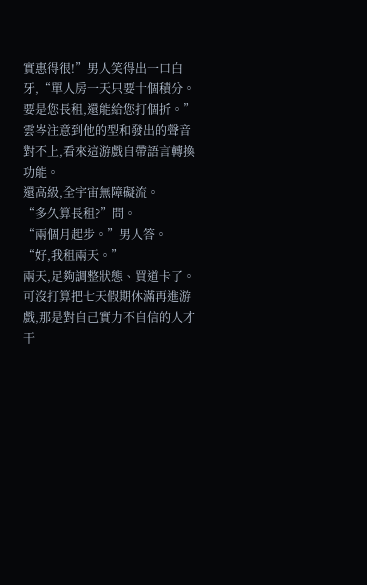實惠得很!”男人笑得出一口白牙,“單人房一天只要十個積分。要是您長租,還能給您打個折。”
雲岑注意到他的型和發出的聲音對不上,看來這游戲自帶語言轉換功能。
還高級,全宇宙無障礙流。
“多久算長租?”問。
“兩個月起步。”男人答。
“好,我租兩天。”
兩天,足夠調整狀態、買道卡了。
可沒打算把七天假期休滿再進游戲,那是對自己實力不自信的人才干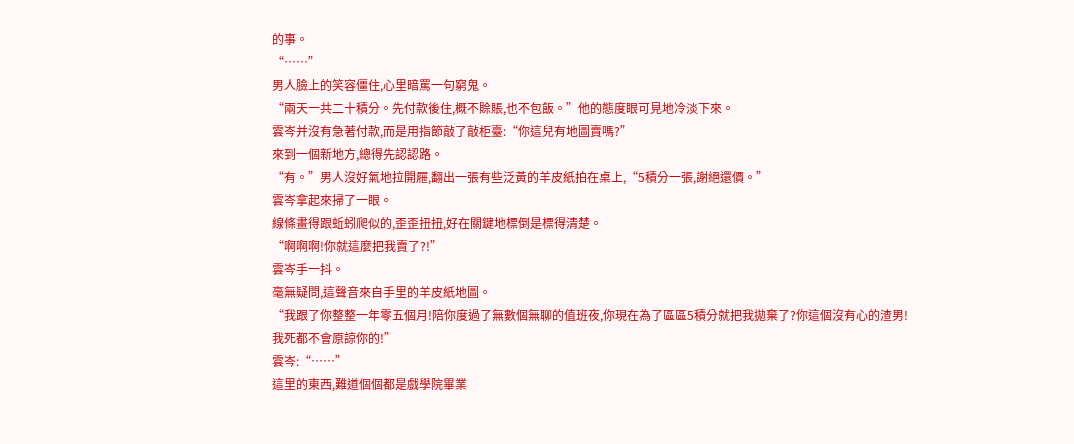的事。
“……”
男人臉上的笑容僵住,心里暗罵一句窮鬼。
“兩天一共二十積分。先付款後住,概不賒賬,也不包飯。”他的態度眼可見地冷淡下來。
雲岑并沒有急著付款,而是用指節敲了敲柜臺:“你這兒有地圖賣嗎?”
來到一個新地方,總得先認認路。
“有。”男人沒好氣地拉開屜,翻出一張有些泛黃的羊皮紙拍在桌上,“5積分一張,謝絕還價。”
雲岑拿起來掃了一眼。
線條畫得跟蚯蚓爬似的,歪歪扭扭,好在關鍵地標倒是標得清楚。
“啊啊啊!你就這麼把我賣了?!”
雲岑手一抖。
毫無疑問,這聲音來自手里的羊皮紙地圖。
“我跟了你整整一年零五個月!陪你度過了無數個無聊的值班夜,你現在為了區區5積分就把我拋棄了?你這個沒有心的渣男!我死都不會原諒你的!”
雲岑:“……”
這里的東西,難道個個都是戲學院畢業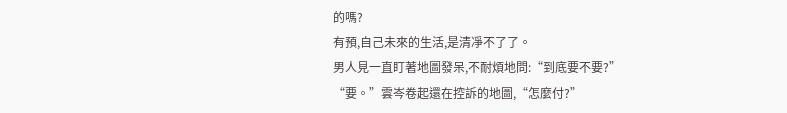的嗎?
有預,自己未來的生活,是清凈不了了。
男人見一直盯著地圖發呆,不耐煩地問:“到底要不要?”
“要。”雲岑卷起還在控訴的地圖,“怎麼付?”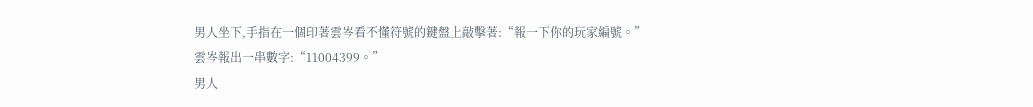男人坐下,手指在一個印著雲岑看不懂符號的鍵盤上敲擊著:“報一下你的玩家編號。”
雲岑報出一串數字:“11004399。”
男人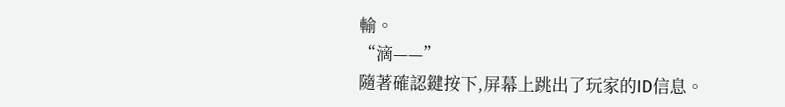輸。
“滴——”
隨著確認鍵按下,屏幕上跳出了玩家的ID信息。